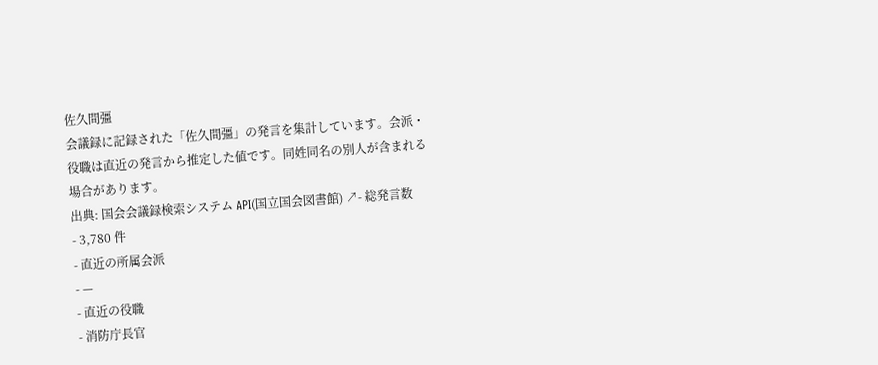佐久間彊
会議録に記録された「佐久間彊」の発言を集計しています。会派・役職は直近の発言から推定した値です。同姓同名の別人が含まれる場合があります。
出典: 国会会議録検索システム API(国立国会図書館) ↗- 総発言数
- 3,780 件
- 直近の所属会派
- —
- 直近の役職
- 消防庁長官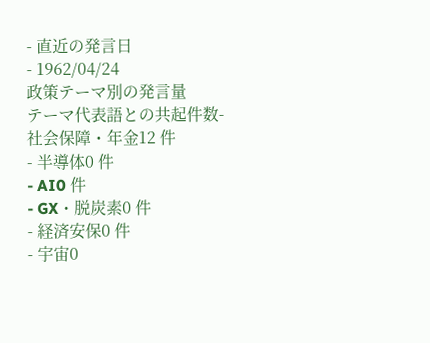- 直近の発言日
- 1962/04/24
政策テーマ別の発言量
テーマ代表語との共起件数- 社会保障・年金12 件
- 半導体0 件
- AI0 件
- GX・脱炭素0 件
- 経済安保0 件
- 宇宙0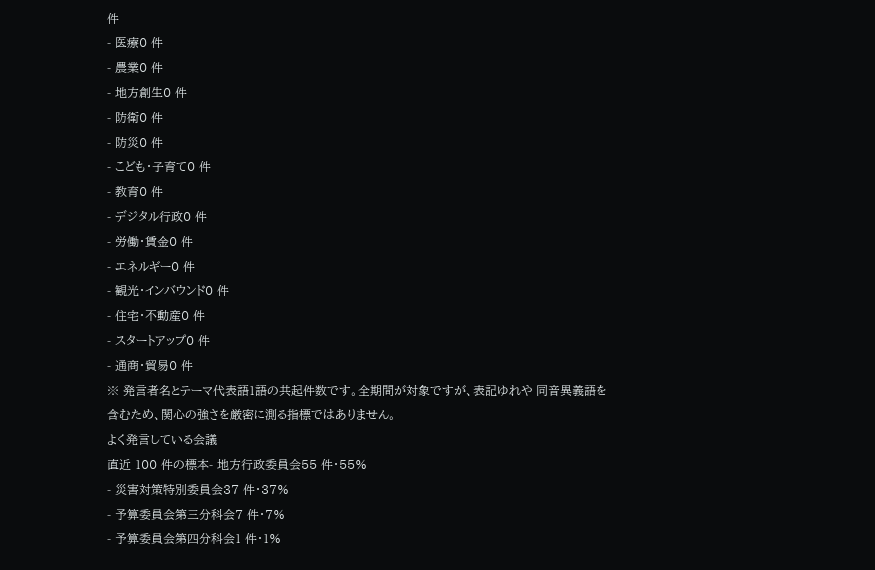件
- 医療0 件
- 農業0 件
- 地方創生0 件
- 防衛0 件
- 防災0 件
- こども・子育て0 件
- 教育0 件
- デジタル行政0 件
- 労働・賃金0 件
- エネルギー0 件
- 観光・インバウンド0 件
- 住宅・不動産0 件
- スタートアップ0 件
- 通商・貿易0 件
※ 発言者名とテーマ代表語1語の共起件数です。全期間が対象ですが、表記ゆれや 同音異義語を含むため、関心の強さを厳密に測る指標ではありません。
よく発言している会議
直近 100 件の標本- 地方行政委員会55 件・55%
- 災害対策特別委員会37 件・37%
- 予算委員会第三分科会7 件・7%
- 予算委員会第四分科会1 件・1%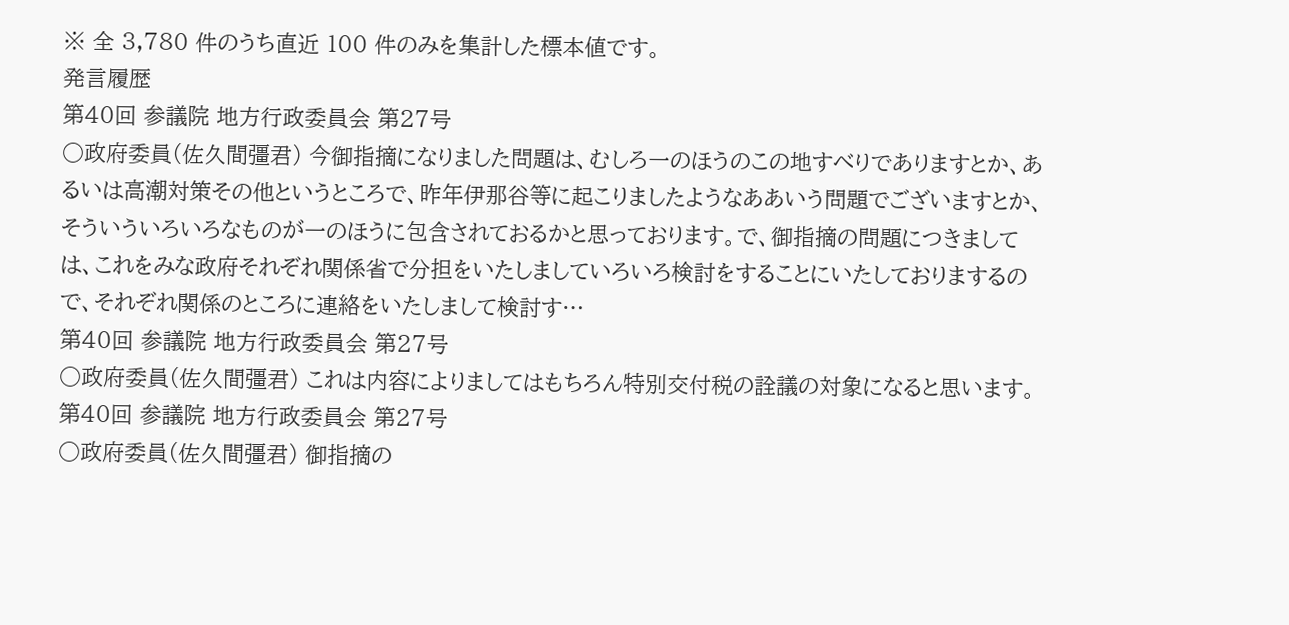※ 全 3,780 件のうち直近 100 件のみを集計した標本値です。
発言履歴
第40回 参議院 地方行政委員会 第27号
○政府委員(佐久間彊君) 今御指摘になりました問題は、むしろ一のほうのこの地すべりでありますとか、あるいは高潮対策その他というところで、昨年伊那谷等に起こりましたようなああいう問題でございますとか、そういういろいろなものが一のほうに包含されておるかと思っております。で、御指摘の問題につきましては、これをみな政府それぞれ関係省で分担をいたしましていろいろ検討をすることにいたしておりまするので、それぞれ関係のところに連絡をいたしまして検討す…
第40回 参議院 地方行政委員会 第27号
○政府委員(佐久間彊君) これは内容によりましてはもちろん特別交付税の詮議の対象になると思います。
第40回 参議院 地方行政委員会 第27号
○政府委員(佐久間彊君) 御指摘の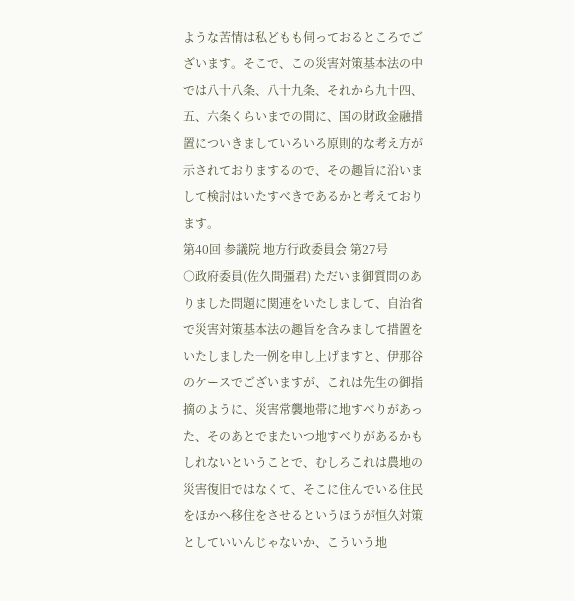ような苦情は私どもも伺っておるところでございます。そこで、この災害対策基本法の中では八十八条、八十九条、それから九十四、五、六条くらいまでの間に、国の財政金融措置についきましていろいろ原則的な考え方が示されておりまするので、その趣旨に沿いまして検討はいたすべきであるかと考えております。
第40回 参議院 地方行政委員会 第27号
○政府委員(佐久間彊君) ただいま御質問のありました問題に関連をいたしまして、自治省で災害対策基本法の趣旨を含みまして措置をいたしました一例を申し上げますと、伊那谷のケースでございますが、これは先生の御指摘のように、災害常襲地帯に地すべりがあった、そのあとでまたいつ地すべりがあるかもしれないということで、むしろこれは農地の災害復旧ではなくて、そこに住んでいる住民をほかへ移住をさせるというほうが恒久対策としていいんじゃないか、こういう地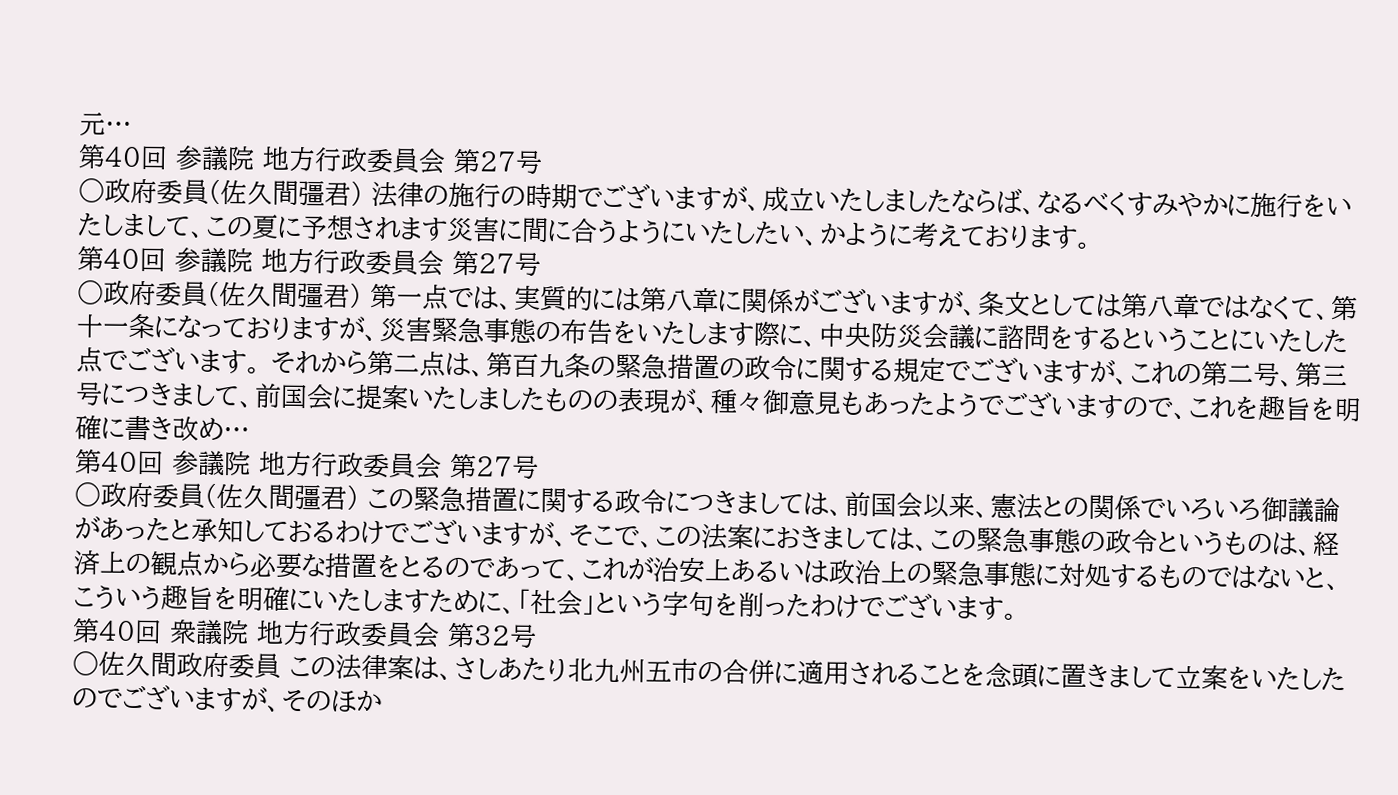元…
第40回 参議院 地方行政委員会 第27号
○政府委員(佐久間彊君) 法律の施行の時期でございますが、成立いたしましたならば、なるべくすみやかに施行をいたしまして、この夏に予想されます災害に間に合うようにいたしたい、かように考えております。
第40回 参議院 地方行政委員会 第27号
○政府委員(佐久間彊君) 第一点では、実質的には第八章に関係がございますが、条文としては第八章ではなくて、第十一条になっておりますが、災害緊急事態の布告をいたします際に、中央防災会議に諮問をするということにいたした点でございます。 それから第二点は、第百九条の緊急措置の政令に関する規定でございますが、これの第二号、第三号につきまして、前国会に提案いたしましたものの表現が、種々御意見もあったようでございますので、これを趣旨を明確に書き改め…
第40回 参議院 地方行政委員会 第27号
○政府委員(佐久間彊君) この緊急措置に関する政令につきましては、前国会以来、憲法との関係でいろいろ御議論があったと承知しておるわけでございますが、そこで、この法案におきましては、この緊急事態の政令というものは、経済上の観点から必要な措置をとるのであって、これが治安上あるいは政治上の緊急事態に対処するものではないと、こういう趣旨を明確にいたしますために、「社会」という字句を削ったわけでございます。
第40回 衆議院 地方行政委員会 第32号
○佐久間政府委員 この法律案は、さしあたり北九州五市の合併に適用されることを念頭に置きまして立案をいたしたのでございますが、そのほか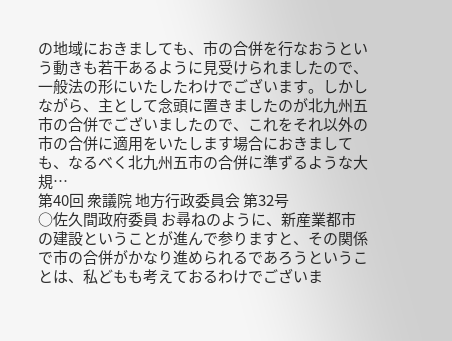の地域におきましても、市の合併を行なおうという動きも若干あるように見受けられましたので、一般法の形にいたしたわけでございます。しかしながら、主として念頭に置きましたのが北九州五市の合併でございましたので、これをそれ以外の市の合併に適用をいたします場合におきましても、なるべく北九州五市の合併に準ずるような大規…
第40回 衆議院 地方行政委員会 第32号
○佐久間政府委員 お尋ねのように、新産業都市の建設ということが進んで参りますと、その関係で市の合併がかなり進められるであろうということは、私どもも考えておるわけでございま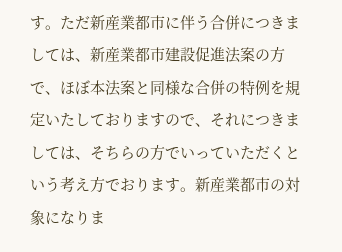す。ただ新産業都市に伴う合併につきましては、新産業都市建設促進法案の方で、ほぼ本法案と同様な合併の特例を規定いたしておりますので、それにつきましては、そちらの方でいっていただくという考え方でおります。新産業都市の対象になりま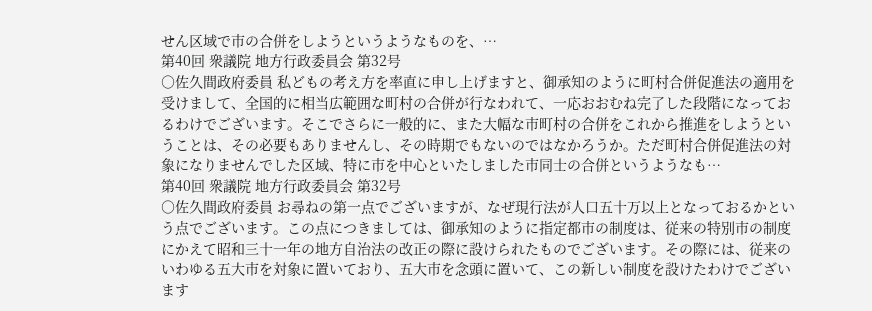せん区域で市の合併をしようというようなものを、…
第40回 衆議院 地方行政委員会 第32号
○佐久間政府委員 私どもの考え方を率直に申し上げますと、御承知のように町村合併促進法の適用を受けまして、全国的に相当広範囲な町村の合併が行なわれて、一応おおむね完了した段階になっておるわけでございます。そこでさらに一般的に、また大幅な市町村の合併をこれから推進をしようということは、その必要もありませんし、その時期でもないのではなかろうか。ただ町村合併促進法の対象になりませんでした区域、特に市を中心といたしました市同士の合併というようなも…
第40回 衆議院 地方行政委員会 第32号
○佐久間政府委員 お尋ねの第一点でございますが、なぜ現行法が人口五十万以上となっておるかという点でございます。この点につきましては、御承知のように指定都市の制度は、従来の特別市の制度にかえて昭和三十一年の地方自治法の改正の際に設けられたものでございます。その際には、従来のいわゆる五大市を対象に置いており、五大市を念頭に置いて、この新しい制度を設けたわけでございます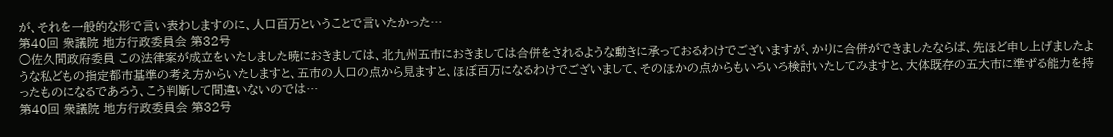が、それを一般的な形で言い表わしますのに、人口百万ということで言いたかった…
第40回 衆議院 地方行政委員会 第32号
○佐久間政府委員 この法律案が成立をいたしました暁におきましては、北九州五市におきましては合併をされるような動きに承っておるわけでございますが、かりに合併ができましたならば、先ほど申し上げましたような私どもの指定都市基準の考え方からいたしますと、五市の人口の点から見ますと、ほぼ百万になるわけでございまして、そのほかの点からもいろいろ検討いたしてみますと、大体既存の五大市に準ずる能力を持ったものになるであろう、こう判断して間違いないのでは…
第40回 衆議院 地方行政委員会 第32号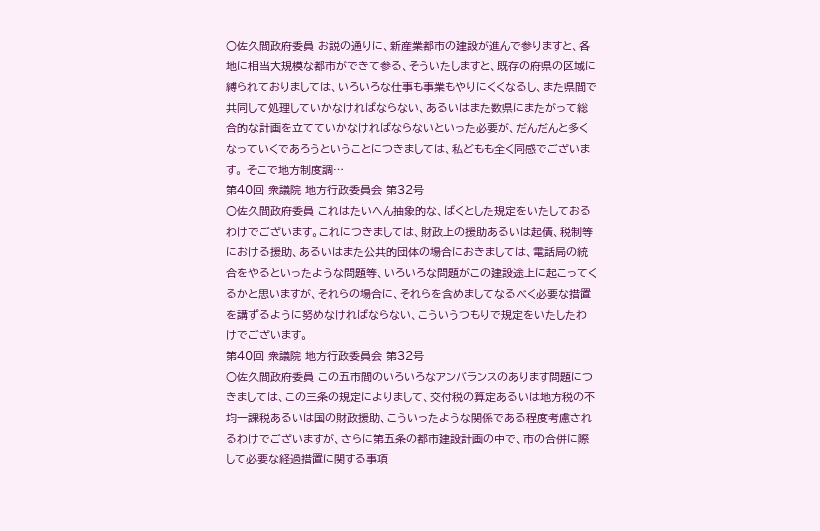○佐久間政府委員 お説の通りに、新産業都市の建設が進んで参りますと、各地に相当大規模な都市ができて参る、そういたしますと、既存の府県の区域に縛られておりましては、いろいろな仕事も事業もやりにくくなるし、また県間で共同して処理していかなければならない、あるいはまた数県にまたがって総合的な計画を立てていかなければならないといった必要が、だんだんと多くなっていくであろうということにつきましては、私どもも全く同感でございます。 そこで地方制度調…
第40回 衆議院 地方行政委員会 第32号
○佐久間政府委員 これはたいへん抽象的な、ばくとした規定をいたしておるわけでございます。これにつきましては、財政上の援助あるいは起債、税制等における援助、あるいはまた公共的団体の場合におきましては、電話局の統合をやるといったような問題等、いろいろな問題がこの建設途上に起こってくるかと思いますが、それらの場合に、それらを含めましてなるべく必要な措置を講ずるように努めなければならない、こういうつもりで規定をいたしたわけでございます。
第40回 衆議院 地方行政委員会 第32号
○佐久間政府委員 この五市間のいろいろなアンバランスのあります問題につきましては、この三条の規定によりまして、交付税の算定あるいは地方税の不均一課税あるいは国の財政援助、こういったような関係である程度考慮されるわけでございますが、さらに第五条の都市建設計画の中で、市の合併に際して必要な経過措置に関する事項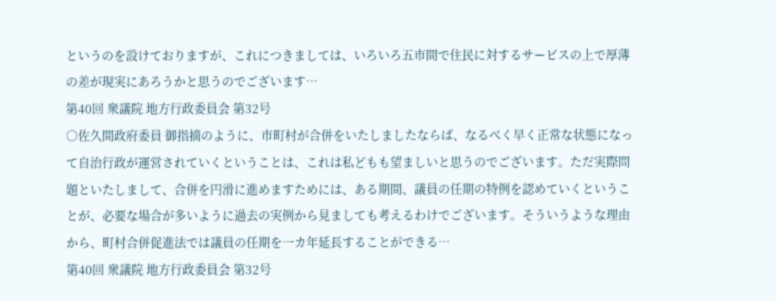というのを設けておりますが、これにつきましては、いろいろ五市間で住民に対するサービスの上で厚薄の差が現実にあろうかと思うのでございます…
第40回 衆議院 地方行政委員会 第32号
○佐久間政府委員 御指摘のように、市町村が合併をいたしましたならば、なるべく早く正常な状態になって自治行政が運営されていくということは、これは私どもも望ましいと思うのでございます。ただ実際問題といたしまして、合併を円滑に進めますためには、ある期間、議員の任期の特例を認めていくということが、必要な場合が多いように過去の実例から見ましても考えるわけでございます。そういうような理由から、町村合併促進法では議員の任期を一カ年延長することができる…
第40回 衆議院 地方行政委員会 第32号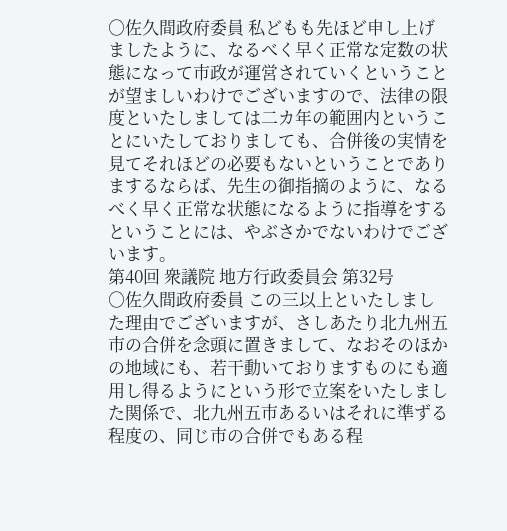○佐久間政府委員 私どもも先ほど申し上げましたように、なるべく早く正常な定数の状態になって市政が運営されていくということが望ましいわけでございますので、法律の限度といたしましては二カ年の範囲内ということにいたしておりましても、合併後の実情を見てそれほどの必要もないということでありまするならば、先生の御指摘のように、なるべく早く正常な状態になるように指導をするということには、やぶさかでないわけでございます。
第40回 衆議院 地方行政委員会 第32号
○佐久間政府委員 この三以上といたしました理由でございますが、さしあたり北九州五市の合併を念頭に置きまして、なおそのほかの地域にも、若干動いておりますものにも適用し得るようにという形で立案をいたしました関係で、北九州五市あるいはそれに準ずる程度の、同じ市の合併でもある程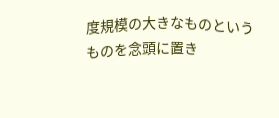度規模の大きなものというものを念頭に置き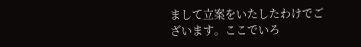まして立案をいたしたわけでございます。ここでいろ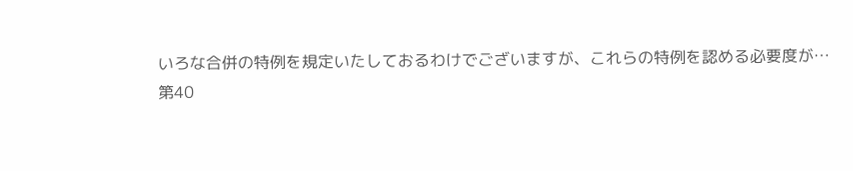いろな合併の特例を規定いたしておるわけでございますが、これらの特例を認める必要度が…
第40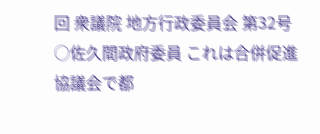回 衆議院 地方行政委員会 第32号
○佐久間政府委員 これは合併促進協議会で都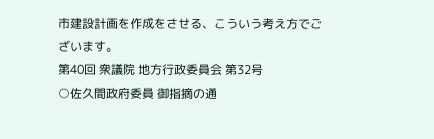市建設計画を作成をさせる、こういう考え方でございます。
第40回 衆議院 地方行政委員会 第32号
○佐久間政府委員 御指摘の通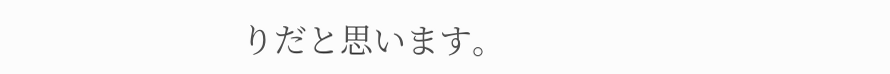りだと思います。